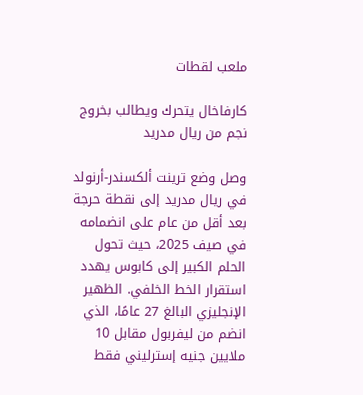ملعب لقطات

كارفاخال يتحرك ويطالب بخروج نجم من ريال مدريد

وصل وضع ترينت ألكسندر-أرنولد في ريال مدريد إلى نقطة حرجة بعد أقل من عام على انضمامه في صيف 2025، حيث تحول الحلم الكبير إلى كابوس يهدد استقرار الخط الخلفي. الظهير الإنجليزي البالغ 27 عامًا، الذي انضم من ليفربول مقابل 10 ملايين جنيه إسترليني فقط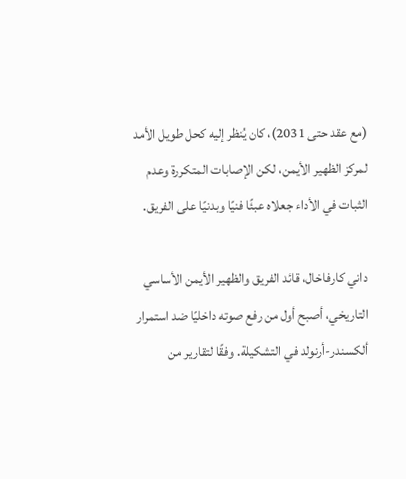(مع عقد حتى 2031)، كان يُنظر إليه كحل طويل الأمد لمركز الظهير الأيمن، لكن الإصابات المتكررة وعدم الثبات في الأداء جعلاه عبئًا فنيًا وبدنيًا على الفريق.

داني كارفاخال، قائد الفريق والظهير الأيمن الأساسي التاريخي، أصبح أول من رفع صوته داخليًا ضد استمرار ألكسندر-أرنولد في التشكيلة. وفقًا لتقارير من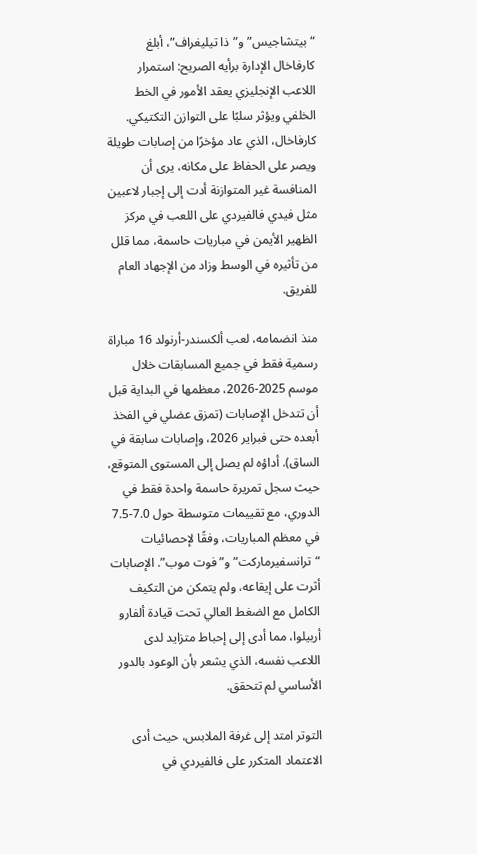“بيتشاجيس” و”ذا تيليغراف”، أبلغ كارفاخال الإدارة برأيه الصريح: استمرار اللاعب الإنجليزي يعقد الأمور في الخط الخلفي ويؤثر سلبًا على التوازن التكتيكي. كارفاخال، الذي عاد مؤخرًا من إصابات طويلة ويصر على الحفاظ على مكانه، يرى أن المنافسة غير المتوازنة أدت إلى إجبار لاعبين مثل فيدي فالفيردي على اللعب في مركز الظهير الأيمن في مباريات حاسمة، مما قلل من تأثيره في الوسط وزاد من الإجهاد العام للفريق.

منذ انضمامه، لعب ألكسندر-أرنولد 16 مباراة رسمية فقط في جميع المسابقات خلال موسم 2025-2026، معظمها في البداية قبل أن تتدخل الإصابات (تمزق عضلي في الفخذ أبعده حتى فبراير 2026، وإصابات سابقة في الساق). أداؤه لم يصل إلى المستوى المتوقع، حيث سجل تمريرة حاسمة واحدة فقط في الدوري، مع تقييمات متوسطة حول 7.0-7.5 في معظم المباريات، وفقًا لإحصائيات “ترانسفيرماركت” و”فوت موب”. الإصابات أثرت على إيقاعه، ولم يتمكن من التكيف الكامل مع الضغط العالي تحت قيادة ألفارو أربيلوا، مما أدى إلى إحباط متزايد لدى اللاعب نفسه، الذي يشعر بأن الوعود بالدور الأساسي لم تتحقق.

التوتر امتد إلى غرفة الملابس، حيث أدى الاعتماد المتكرر على فالفيردي في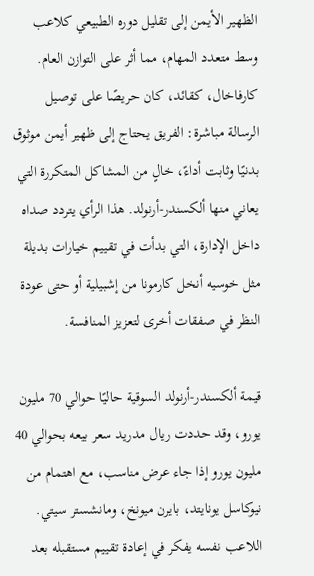الظهير الأيمن إلى تقليل دوره الطبيعي كلاعب وسط متعدد المهام، مما أثر على التوازن العام. كارفاخال، كقائد، كان حريصًا على توصيل الرسالة مباشرة: الفريق يحتاج إلى ظهير أيمن موثوق بدنيًا وثابت أداءً، خالٍ من المشاكل المتكررة التي يعاني منها ألكسندر-أرنولد. هذا الرأي يتردد صداه داخل الإدارة، التي بدأت في تقييم خيارات بديلة مثل خوسيه أنخل كارمونا من إشبيلية أو حتى عودة النظر في صفقات أخرى لتعزيز المنافسة.

قيمة ألكسندر-أرنولد السوقية حاليًا حوالي 70 مليون يورو، وقد حددت ريال مدريد سعر بيعه بحوالي 40 مليون يورو إذا جاء عرض مناسب، مع اهتمام من نيوكاسل يونايتد، بايرن ميونخ، ومانشستر سيتي. اللاعب نفسه يفكر في إعادة تقييم مستقبله بعد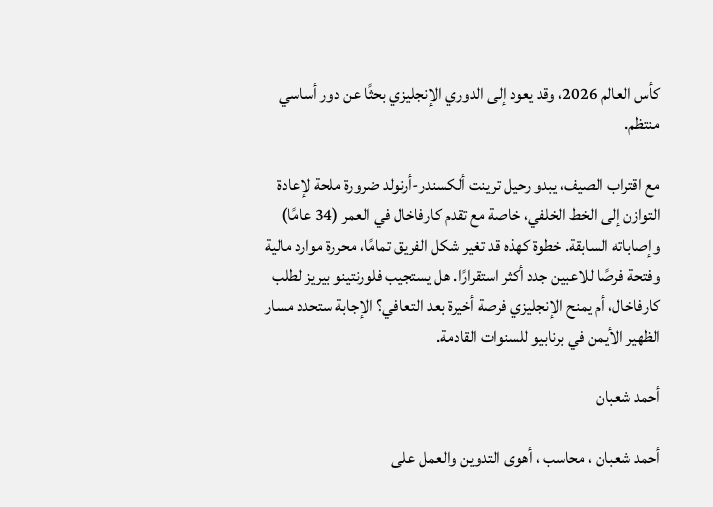كأس العالم 2026، وقد يعود إلى الدوري الإنجليزي بحثًا عن دور أساسي منتظم.

مع اقتراب الصيف، يبدو رحيل ترينت ألكسندر-أرنولد ضرورة ملحة لإعادة التوازن إلى الخط الخلفي، خاصة مع تقدم كارفاخال في العمر (34 عامًا) وإصاباته السابقة. خطوة كهذه قد تغير شكل الفريق تمامًا، محررة موارد مالية وفتحة فرصًا للاعبين جدد أكثر استقرارًا. هل يستجيب فلورنتينو بيريز لطلب كارفاخال، أم يمنح الإنجليزي فرصة أخيرة بعد التعافي؟ الإجابة ستحدد مسار الظهير الأيمن في برنابيو للسنوات القادمة.

أحمد شعبان

أحمد شعبان ، محاسب ، أهوى التدوين والعمل على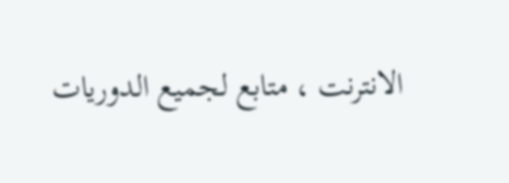الانترنت ، متابع لجميع الدوريات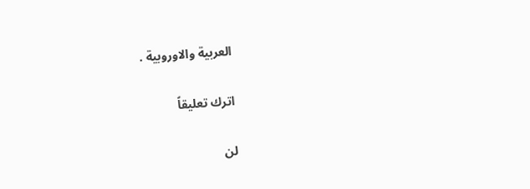العربية والاوروبية .

اترك تعليقاً

لن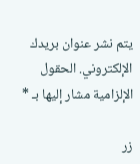يتم نشر عنوان بريدك الإلكتروني. الحقول الإلزامية مشار إليها بـ *

زر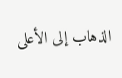الذهاب إلى الأعلى